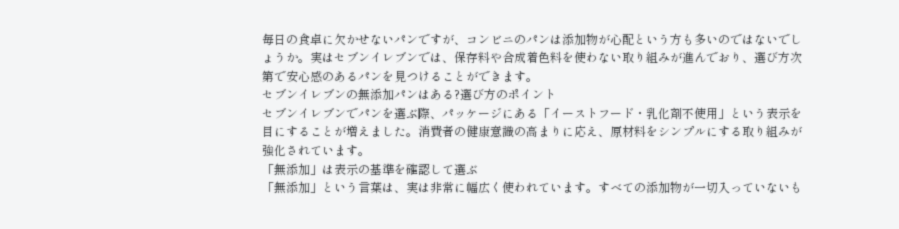毎日の食卓に欠かせないパンですが、コンビニのパンは添加物が心配という方も多いのではないでしょうか。実はセブンイレブンでは、保存料や合成着色料を使わない取り組みが進んでおり、選び方次第で安心感のあるパンを見つけることができます。
セブンイレブンの無添加パンはある?選び方のポイント
セブンイレブンでパンを選ぶ際、パッケージにある「イーストフード・乳化剤不使用」という表示を目にすることが増えました。消費者の健康意識の高まりに応え、原材料をシンプルにする取り組みが強化されています。
「無添加」は表示の基準を確認して選ぶ
「無添加」という言葉は、実は非常に幅広く使われています。すべての添加物が一切入っていないも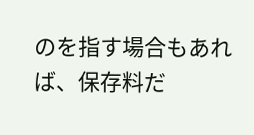のを指す場合もあれば、保存料だ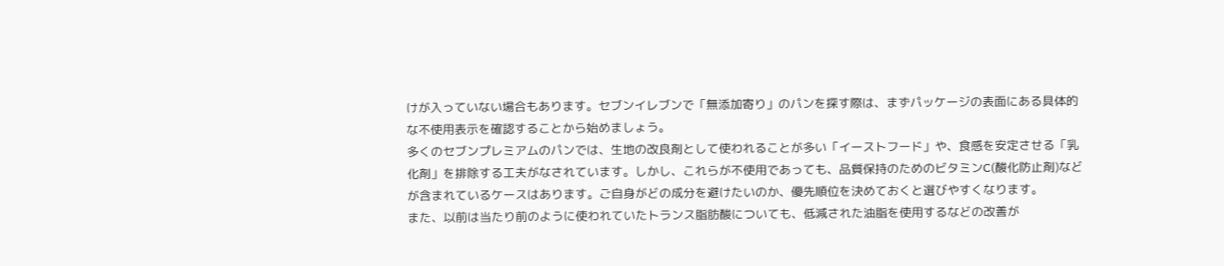けが入っていない場合もあります。セブンイレブンで「無添加寄り」のパンを探す際は、まずパッケージの表面にある具体的な不使用表示を確認することから始めましょう。
多くのセブンプレミアムのパンでは、生地の改良剤として使われることが多い「イーストフード」や、食感を安定させる「乳化剤」を排除する工夫がなされています。しかし、これらが不使用であっても、品質保持のためのビタミンC(酸化防止剤)などが含まれているケースはあります。ご自身がどの成分を避けたいのか、優先順位を決めておくと選びやすくなります。
また、以前は当たり前のように使われていたトランス脂肪酸についても、低減された油脂を使用するなどの改善が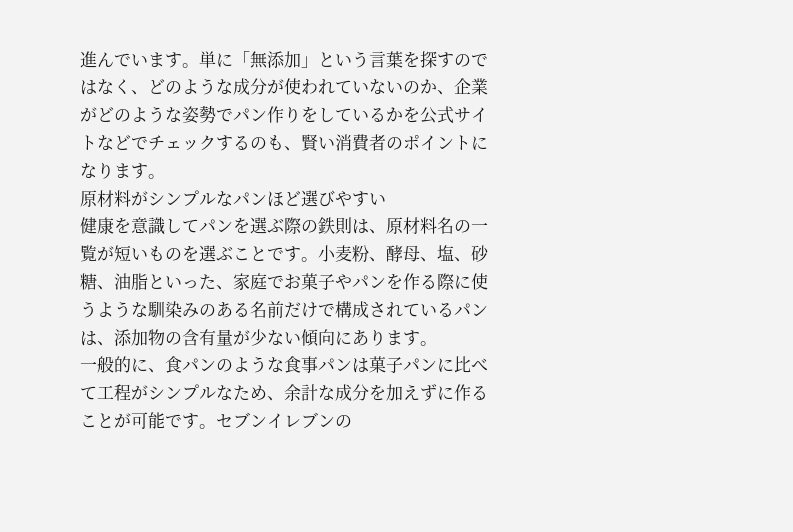進んでいます。単に「無添加」という言葉を探すのではなく、どのような成分が使われていないのか、企業がどのような姿勢でパン作りをしているかを公式サイトなどでチェックするのも、賢い消費者のポイントになります。
原材料がシンプルなパンほど選びやすい
健康を意識してパンを選ぶ際の鉄則は、原材料名の一覧が短いものを選ぶことです。小麦粉、酵母、塩、砂糖、油脂といった、家庭でお菓子やパンを作る際に使うような馴染みのある名前だけで構成されているパンは、添加物の含有量が少ない傾向にあります。
一般的に、食パンのような食事パンは菓子パンに比べて工程がシンプルなため、余計な成分を加えずに作ることが可能です。セブンイレブンの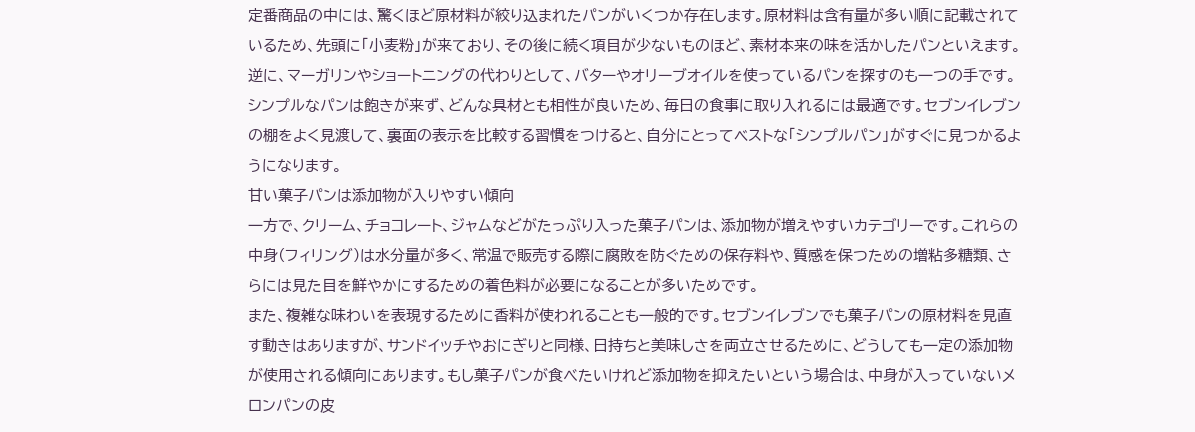定番商品の中には、驚くほど原材料が絞り込まれたパンがいくつか存在します。原材料は含有量が多い順に記載されているため、先頭に「小麦粉」が来ており、その後に続く項目が少ないものほど、素材本来の味を活かしたパンといえます。
逆に、マーガリンやショートニングの代わりとして、バターやオリーブオイルを使っているパンを探すのも一つの手です。シンプルなパンは飽きが来ず、どんな具材とも相性が良いため、毎日の食事に取り入れるには最適です。セブンイレブンの棚をよく見渡して、裏面の表示を比較する習慣をつけると、自分にとってベストな「シンプルパン」がすぐに見つかるようになります。
甘い菓子パンは添加物が入りやすい傾向
一方で、クリーム、チョコレート、ジャムなどがたっぷり入った菓子パンは、添加物が増えやすいカテゴリーです。これらの中身(フィリング)は水分量が多く、常温で販売する際に腐敗を防ぐための保存料や、質感を保つための増粘多糖類、さらには見た目を鮮やかにするための着色料が必要になることが多いためです。
また、複雑な味わいを表現するために香料が使われることも一般的です。セブンイレブンでも菓子パンの原材料を見直す動きはありますが、サンドイッチやおにぎりと同様、日持ちと美味しさを両立させるために、どうしても一定の添加物が使用される傾向にあります。もし菓子パンが食べたいけれど添加物を抑えたいという場合は、中身が入っていないメロンパンの皮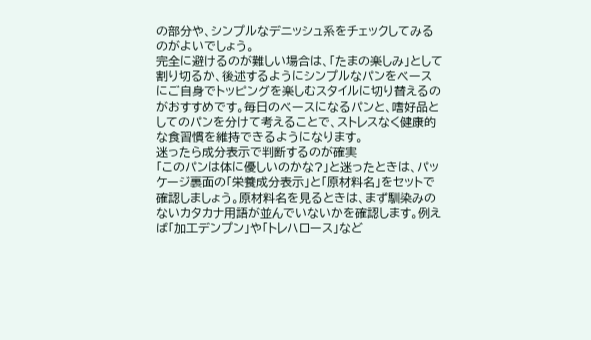の部分や、シンプルなデニッシュ系をチェックしてみるのがよいでしょう。
完全に避けるのが難しい場合は、「たまの楽しみ」として割り切るか、後述するようにシンプルなパンをベースにご自身でトッピングを楽しむスタイルに切り替えるのがおすすめです。毎日のベースになるパンと、嗜好品としてのパンを分けて考えることで、ストレスなく健康的な食習慣を維持できるようになります。
迷ったら成分表示で判断するのが確実
「このパンは体に優しいのかな?」と迷ったときは、パッケージ裏面の「栄養成分表示」と「原材料名」をセットで確認しましょう。原材料名を見るときは、まず馴染みのないカタカナ用語が並んでいないかを確認します。例えば「加工デンプン」や「トレハロース」など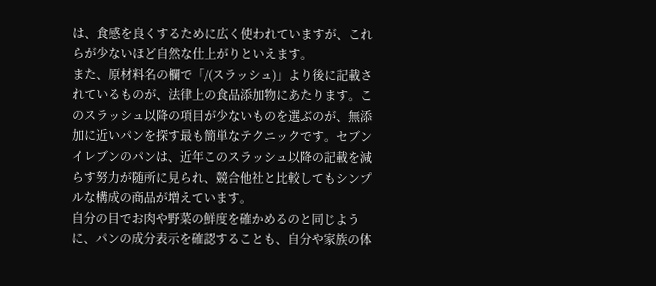は、食感を良くするために広く使われていますが、これらが少ないほど自然な仕上がりといえます。
また、原材料名の欄で「/(スラッシュ)」より後に記載されているものが、法律上の食品添加物にあたります。このスラッシュ以降の項目が少ないものを選ぶのが、無添加に近いパンを探す最も簡単なテクニックです。セブンイレブンのパンは、近年このスラッシュ以降の記載を減らす努力が随所に見られ、競合他社と比較してもシンプルな構成の商品が増えています。
自分の目でお肉や野菜の鮮度を確かめるのと同じように、パンの成分表示を確認することも、自分や家族の体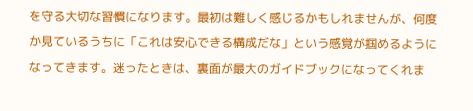を守る大切な習慣になります。最初は難しく感じるかもしれませんが、何度か見ているうちに「これは安心できる構成だな」という感覚が掴めるようになってきます。迷ったときは、裏面が最大のガイドブックになってくれま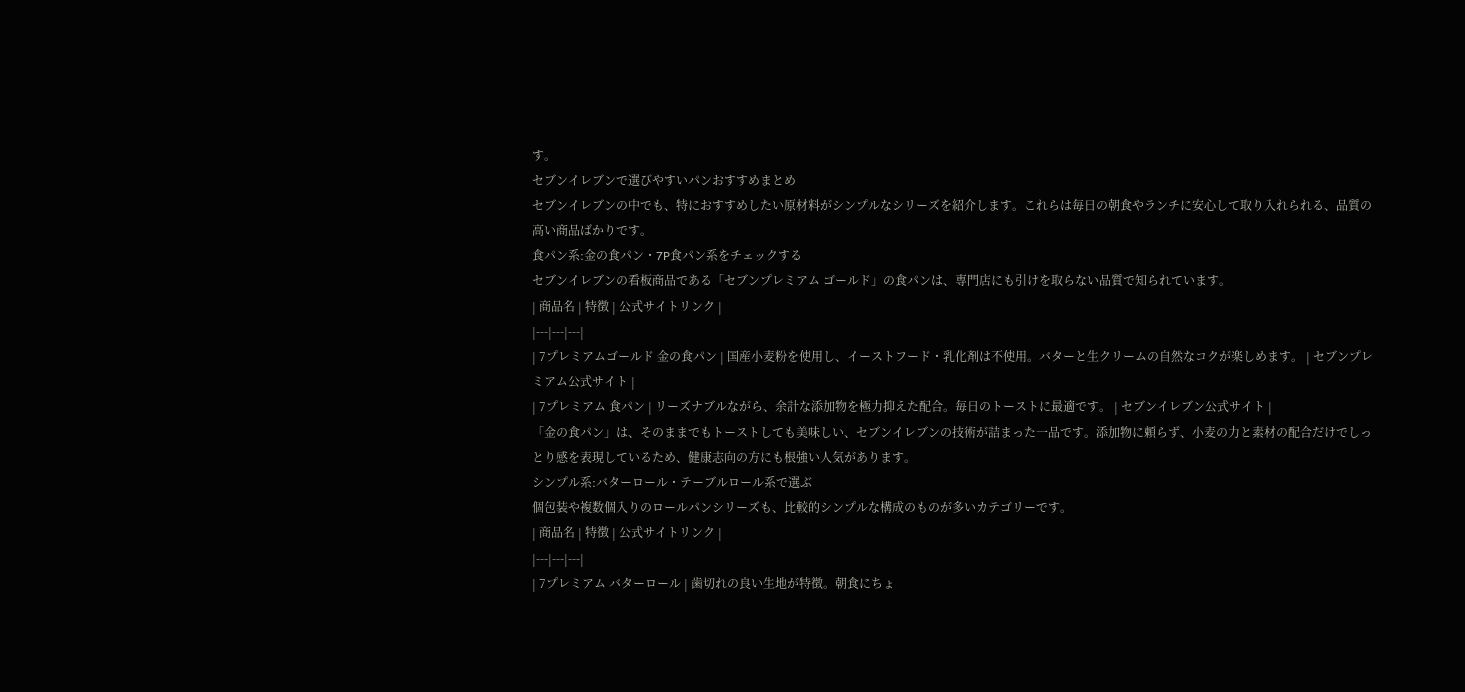す。
セブンイレブンで選びやすいパンおすすめまとめ
セブンイレブンの中でも、特におすすめしたい原材料がシンプルなシリーズを紹介します。これらは毎日の朝食やランチに安心して取り入れられる、品質の高い商品ばかりです。
食パン系:金の食パン・7P食パン系をチェックする
セブンイレブンの看板商品である「セブンプレミアム ゴールド」の食パンは、専門店にも引けを取らない品質で知られています。
| 商品名 | 特徴 | 公式サイトリンク |
|---|---|---|
| 7プレミアムゴールド 金の食パン | 国産小麦粉を使用し、イーストフード・乳化剤は不使用。バターと生クリームの自然なコクが楽しめます。 | セブンプレミアム公式サイト |
| 7プレミアム 食パン | リーズナブルながら、余計な添加物を極力抑えた配合。毎日のトーストに最適です。 | セブンイレブン公式サイト |
「金の食パン」は、そのままでもトーストしても美味しい、セブンイレブンの技術が詰まった一品です。添加物に頼らず、小麦の力と素材の配合だけでしっとり感を表現しているため、健康志向の方にも根強い人気があります。
シンプル系:バターロール・テーブルロール系で選ぶ
個包装や複数個入りのロールパンシリーズも、比較的シンプルな構成のものが多いカテゴリーです。
| 商品名 | 特徴 | 公式サイトリンク |
|---|---|---|
| 7プレミアム バターロール | 歯切れの良い生地が特徴。朝食にちょ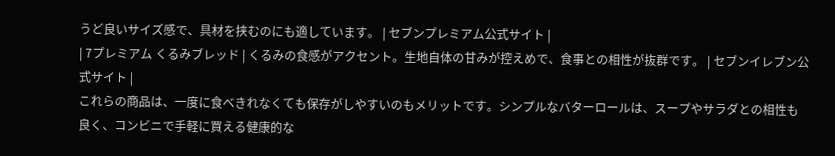うど良いサイズ感で、具材を挟むのにも適しています。 | セブンプレミアム公式サイト |
| 7プレミアム くるみブレッド | くるみの食感がアクセント。生地自体の甘みが控えめで、食事との相性が抜群です。 | セブンイレブン公式サイト |
これらの商品は、一度に食べきれなくても保存がしやすいのもメリットです。シンプルなバターロールは、スープやサラダとの相性も良く、コンビニで手軽に買える健康的な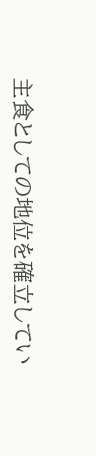主食としての地位を確立してい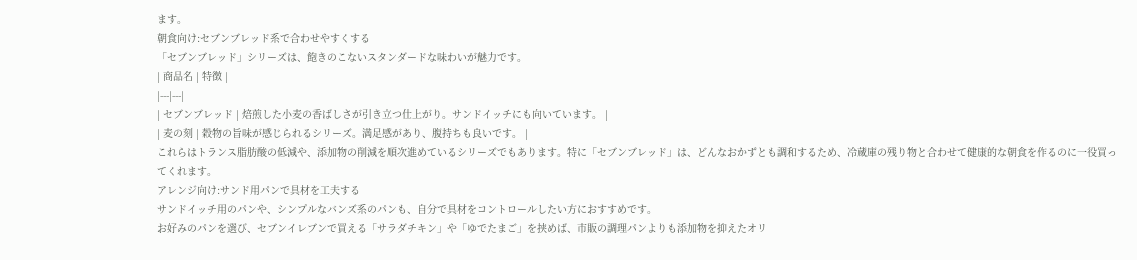ます。
朝食向け:セブンブレッド系で合わせやすくする
「セブンブレッド」シリーズは、飽きのこないスタンダードな味わいが魅力です。
| 商品名 | 特徴 |
|---|---|
| セブンブレッド | 焙煎した小麦の香ばしさが引き立つ仕上がり。サンドイッチにも向いています。 |
| 麦の刻 | 穀物の旨味が感じられるシリーズ。満足感があり、腹持ちも良いです。 |
これらはトランス脂肪酸の低減や、添加物の削減を順次進めているシリーズでもあります。特に「セブンブレッド」は、どんなおかずとも調和するため、冷蔵庫の残り物と合わせて健康的な朝食を作るのに一役買ってくれます。
アレンジ向け:サンド用パンで具材を工夫する
サンドイッチ用のパンや、シンプルなバンズ系のパンも、自分で具材をコントロールしたい方におすすめです。
お好みのパンを選び、セブンイレブンで買える「サラダチキン」や「ゆでたまご」を挟めば、市販の調理パンよりも添加物を抑えたオリ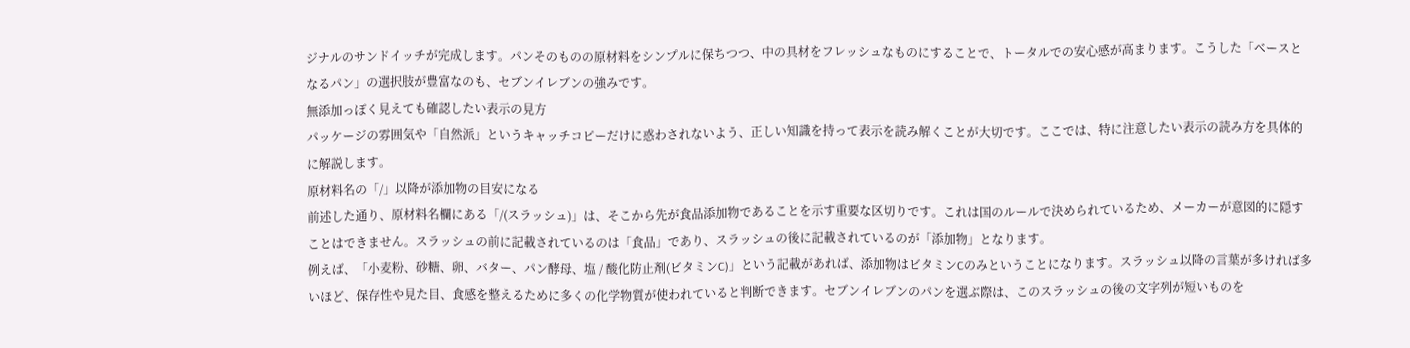ジナルのサンドイッチが完成します。パンそのものの原材料をシンプルに保ちつつ、中の具材をフレッシュなものにすることで、トータルでの安心感が高まります。こうした「ベースとなるパン」の選択肢が豊富なのも、セブンイレブンの強みです。
無添加っぽく見えても確認したい表示の見方
パッケージの雰囲気や「自然派」というキャッチコピーだけに惑わされないよう、正しい知識を持って表示を読み解くことが大切です。ここでは、特に注意したい表示の読み方を具体的に解説します。
原材料名の「/」以降が添加物の目安になる
前述した通り、原材料名欄にある「/(スラッシュ)」は、そこから先が食品添加物であることを示す重要な区切りです。これは国のルールで決められているため、メーカーが意図的に隠すことはできません。スラッシュの前に記載されているのは「食品」であり、スラッシュの後に記載されているのが「添加物」となります。
例えば、「小麦粉、砂糖、卵、バター、パン酵母、塩 / 酸化防止剤(ビタミンC)」という記載があれば、添加物はビタミンCのみということになります。スラッシュ以降の言葉が多ければ多いほど、保存性や見た目、食感を整えるために多くの化学物質が使われていると判断できます。セブンイレブンのパンを選ぶ際は、このスラッシュの後の文字列が短いものを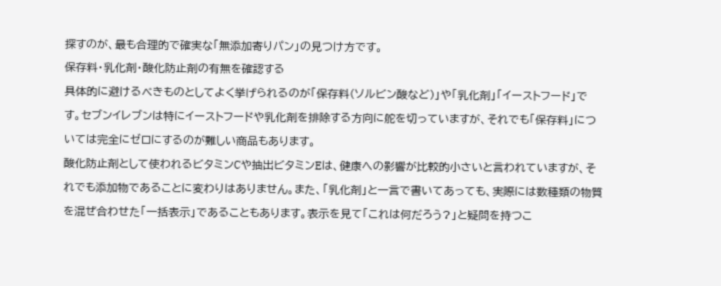探すのが、最も合理的で確実な「無添加寄りパン」の見つけ方です。
保存料・乳化剤・酸化防止剤の有無を確認する
具体的に避けるべきものとしてよく挙げられるのが「保存料(ソルビン酸など)」や「乳化剤」「イーストフード」です。セブンイレブンは特にイーストフードや乳化剤を排除する方向に舵を切っていますが、それでも「保存料」については完全にゼロにするのが難しい商品もあります。
酸化防止剤として使われるビタミンCや抽出ビタミンEは、健康への影響が比較的小さいと言われていますが、それでも添加物であることに変わりはありません。また、「乳化剤」と一言で書いてあっても、実際には数種類の物質を混ぜ合わせた「一括表示」であることもあります。表示を見て「これは何だろう?」と疑問を持つこ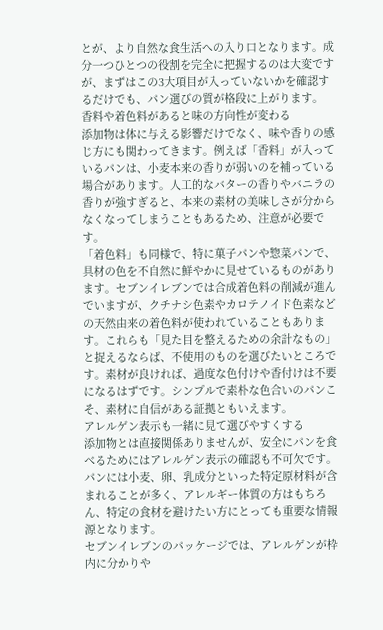とが、より自然な食生活への入り口となります。成分一つひとつの役割を完全に把握するのは大変ですが、まずはこの3大項目が入っていないかを確認するだけでも、パン選びの質が格段に上がります。
香料や着色料があると味の方向性が変わる
添加物は体に与える影響だけでなく、味や香りの感じ方にも関わってきます。例えば「香料」が入っているパンは、小麦本来の香りが弱いのを補っている場合があります。人工的なバターの香りやバニラの香りが強すぎると、本来の素材の美味しさが分からなくなってしまうこともあるため、注意が必要です。
「着色料」も同様で、特に菓子パンや惣菜パンで、具材の色を不自然に鮮やかに見せているものがあります。セブンイレブンでは合成着色料の削減が進んでいますが、クチナシ色素やカロテノイド色素などの天然由来の着色料が使われていることもあります。これらも「見た目を整えるための余計なもの」と捉えるならば、不使用のものを選びたいところです。素材が良ければ、過度な色付けや香付けは不要になるはずです。シンプルで素朴な色合いのパンこそ、素材に自信がある証拠ともいえます。
アレルゲン表示も一緒に見て選びやすくする
添加物とは直接関係ありませんが、安全にパンを食べるためにはアレルゲン表示の確認も不可欠です。パンには小麦、卵、乳成分といった特定原材料が含まれることが多く、アレルギー体質の方はもちろん、特定の食材を避けたい方にとっても重要な情報源となります。
セブンイレブンのパッケージでは、アレルゲンが枠内に分かりや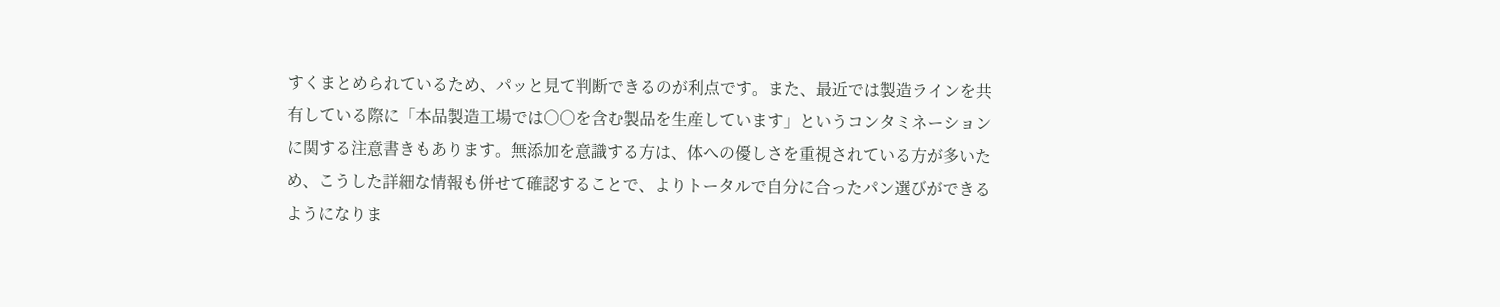すくまとめられているため、パッと見て判断できるのが利点です。また、最近では製造ラインを共有している際に「本品製造工場では○○を含む製品を生産しています」というコンタミネーションに関する注意書きもあります。無添加を意識する方は、体への優しさを重視されている方が多いため、こうした詳細な情報も併せて確認することで、よりトータルで自分に合ったパン選びができるようになりま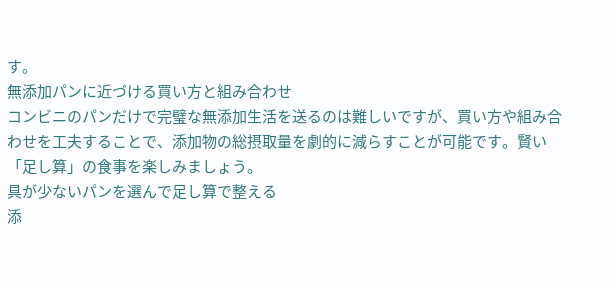す。
無添加パンに近づける買い方と組み合わせ
コンビニのパンだけで完璧な無添加生活を送るのは難しいですが、買い方や組み合わせを工夫することで、添加物の総摂取量を劇的に減らすことが可能です。賢い「足し算」の食事を楽しみましょう。
具が少ないパンを選んで足し算で整える
添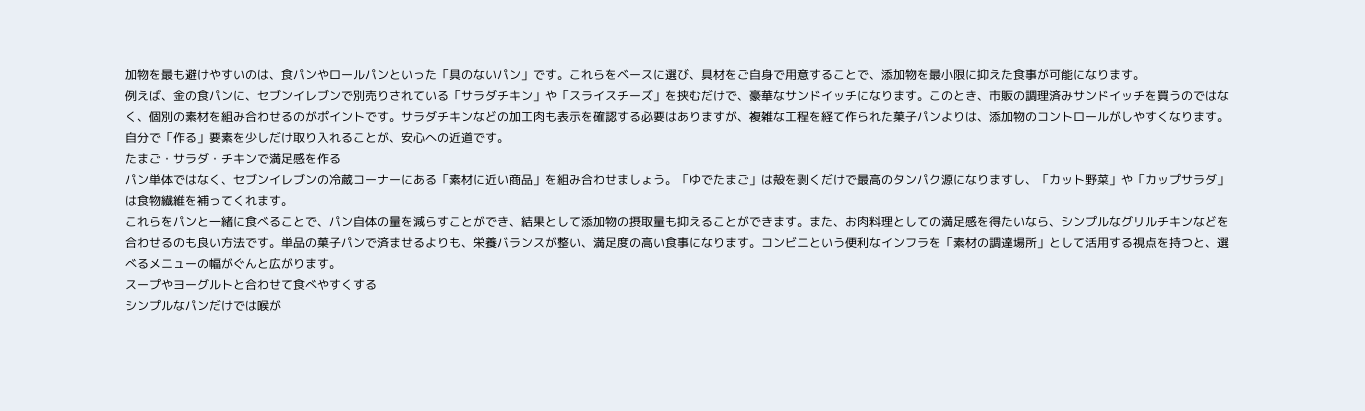加物を最も避けやすいのは、食パンやロールパンといった「具のないパン」です。これらをベースに選び、具材をご自身で用意することで、添加物を最小限に抑えた食事が可能になります。
例えば、金の食パンに、セブンイレブンで別売りされている「サラダチキン」や「スライスチーズ」を挟むだけで、豪華なサンドイッチになります。このとき、市販の調理済みサンドイッチを買うのではなく、個別の素材を組み合わせるのがポイントです。サラダチキンなどの加工肉も表示を確認する必要はありますが、複雑な工程を経て作られた菓子パンよりは、添加物のコントロールがしやすくなります。自分で「作る」要素を少しだけ取り入れることが、安心への近道です。
たまご・サラダ・チキンで満足感を作る
パン単体ではなく、セブンイレブンの冷蔵コーナーにある「素材に近い商品」を組み合わせましょう。「ゆでたまご」は殻を剥くだけで最高のタンパク源になりますし、「カット野菜」や「カップサラダ」は食物繊維を補ってくれます。
これらをパンと一緒に食べることで、パン自体の量を減らすことができ、結果として添加物の摂取量も抑えることができます。また、お肉料理としての満足感を得たいなら、シンプルなグリルチキンなどを合わせるのも良い方法です。単品の菓子パンで済ませるよりも、栄養バランスが整い、満足度の高い食事になります。コンビニという便利なインフラを「素材の調達場所」として活用する視点を持つと、選べるメニューの幅がぐんと広がります。
スープやヨーグルトと合わせて食べやすくする
シンプルなパンだけでは喉が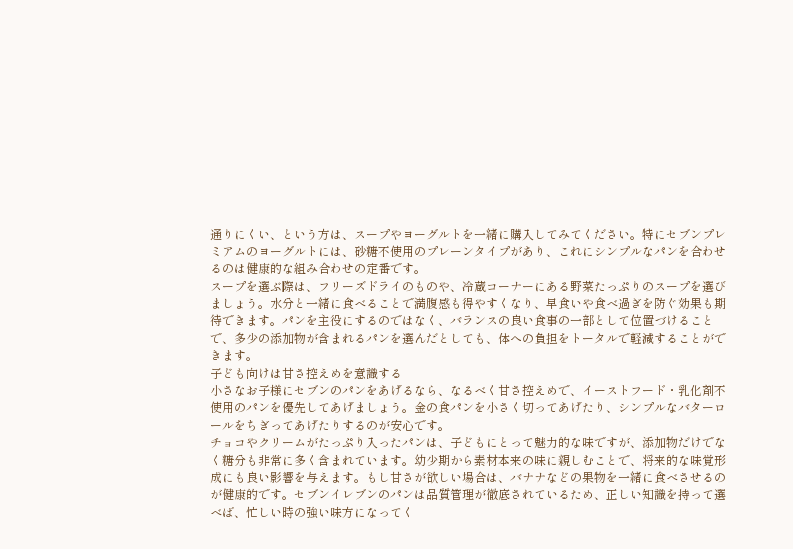通りにくい、という方は、スープやヨーグルトを一緒に購入してみてください。特にセブンプレミアムのヨーグルトには、砂糖不使用のプレーンタイプがあり、これにシンプルなパンを合わせるのは健康的な組み合わせの定番です。
スープを選ぶ際は、フリーズドライのものや、冷蔵コーナーにある野菜たっぷりのスープを選びましょう。水分と一緒に食べることで満腹感も得やすくなり、早食いや食べ過ぎを防ぐ効果も期待できます。パンを主役にするのではなく、バランスの良い食事の一部として位置づけることで、多少の添加物が含まれるパンを選んだとしても、体への負担をトータルで軽減することができます。
子ども向けは甘さ控えめを意識する
小さなお子様にセブンのパンをあげるなら、なるべく甘さ控えめで、イーストフード・乳化剤不使用のパンを優先してあげましょう。金の食パンを小さく切ってあげたり、シンプルなバターロールをちぎってあげたりするのが安心です。
チョコやクリームがたっぷり入ったパンは、子どもにとって魅力的な味ですが、添加物だけでなく糖分も非常に多く含まれています。幼少期から素材本来の味に親しむことで、将来的な味覚形成にも良い影響を与えます。もし甘さが欲しい場合は、バナナなどの果物を一緒に食べさせるのが健康的です。セブンイレブンのパンは品質管理が徹底されているため、正しい知識を持って選べば、忙しい時の強い味方になってく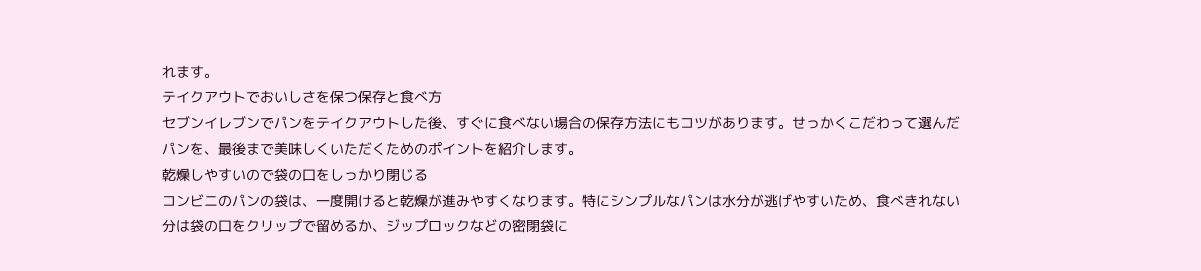れます。
テイクアウトでおいしさを保つ保存と食べ方
セブンイレブンでパンをテイクアウトした後、すぐに食べない場合の保存方法にもコツがあります。せっかくこだわって選んだパンを、最後まで美味しくいただくためのポイントを紹介します。
乾燥しやすいので袋の口をしっかり閉じる
コンビニのパンの袋は、一度開けると乾燥が進みやすくなります。特にシンプルなパンは水分が逃げやすいため、食べきれない分は袋の口をクリップで留めるか、ジップロックなどの密閉袋に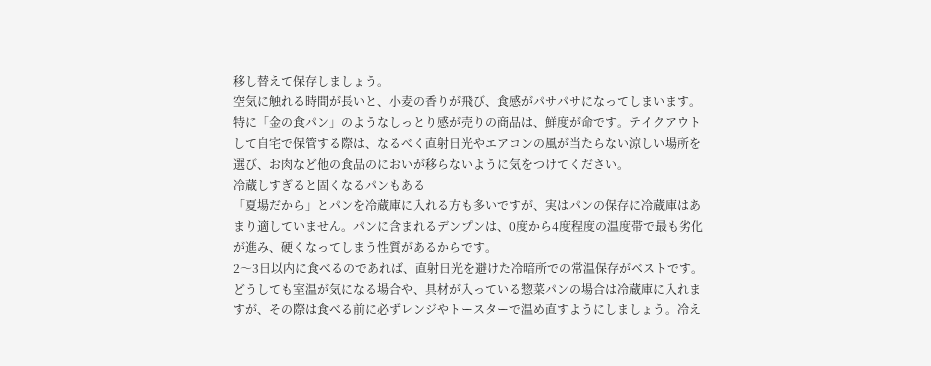移し替えて保存しましょう。
空気に触れる時間が長いと、小麦の香りが飛び、食感がパサパサになってしまいます。特に「金の食パン」のようなしっとり感が売りの商品は、鮮度が命です。テイクアウトして自宅で保管する際は、なるべく直射日光やエアコンの風が当たらない涼しい場所を選び、お肉など他の食品のにおいが移らないように気をつけてください。
冷蔵しすぎると固くなるパンもある
「夏場だから」とパンを冷蔵庫に入れる方も多いですが、実はパンの保存に冷蔵庫はあまり適していません。パンに含まれるデンプンは、0度から4度程度の温度帯で最も劣化が進み、硬くなってしまう性質があるからです。
2〜3日以内に食べるのであれば、直射日光を避けた冷暗所での常温保存がベストです。どうしても室温が気になる場合や、具材が入っている惣菜パンの場合は冷蔵庫に入れますが、その際は食べる前に必ずレンジやトースターで温め直すようにしましょう。冷え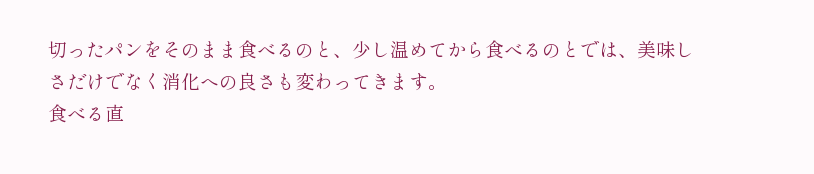切ったパンをそのまま食べるのと、少し温めてから食べるのとでは、美味しさだけでなく消化への良さも変わってきます。
食べる直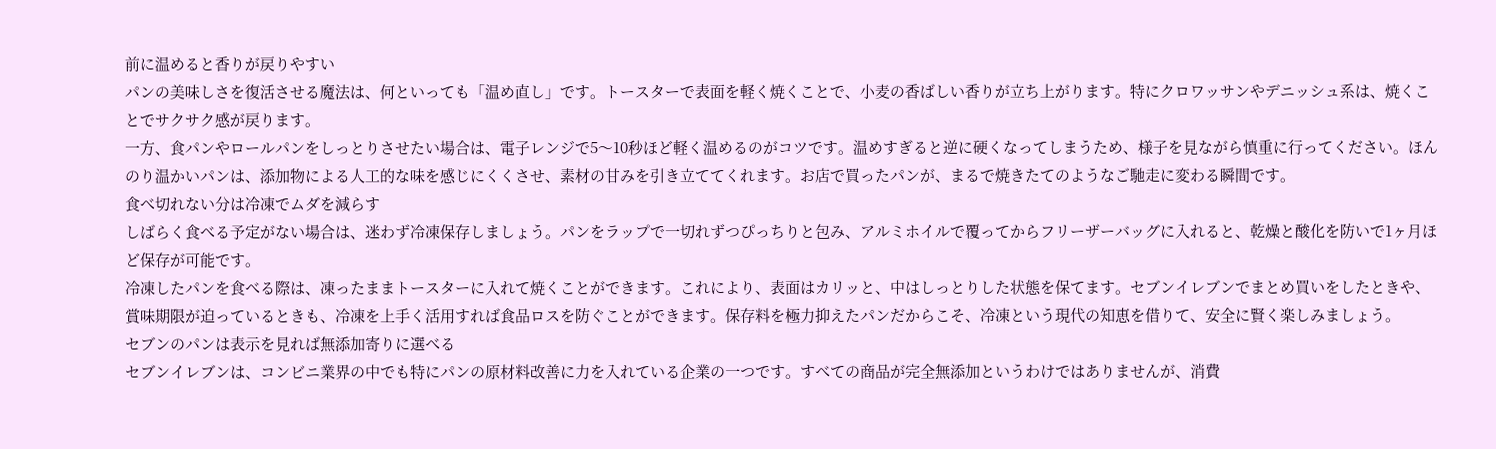前に温めると香りが戻りやすい
パンの美味しさを復活させる魔法は、何といっても「温め直し」です。トースターで表面を軽く焼くことで、小麦の香ばしい香りが立ち上がります。特にクロワッサンやデニッシュ系は、焼くことでサクサク感が戻ります。
一方、食パンやロールパンをしっとりさせたい場合は、電子レンジで5〜10秒ほど軽く温めるのがコツです。温めすぎると逆に硬くなってしまうため、様子を見ながら慎重に行ってください。ほんのり温かいパンは、添加物による人工的な味を感じにくくさせ、素材の甘みを引き立ててくれます。お店で買ったパンが、まるで焼きたてのようなご馳走に変わる瞬間です。
食べ切れない分は冷凍でムダを減らす
しばらく食べる予定がない場合は、迷わず冷凍保存しましょう。パンをラップで一切れずつぴっちりと包み、アルミホイルで覆ってからフリーザーバッグに入れると、乾燥と酸化を防いで1ヶ月ほど保存が可能です。
冷凍したパンを食べる際は、凍ったままトースターに入れて焼くことができます。これにより、表面はカリッと、中はしっとりした状態を保てます。セブンイレブンでまとめ買いをしたときや、賞味期限が迫っているときも、冷凍を上手く活用すれば食品ロスを防ぐことができます。保存料を極力抑えたパンだからこそ、冷凍という現代の知恵を借りて、安全に賢く楽しみましょう。
セブンのパンは表示を見れば無添加寄りに選べる
セブンイレブンは、コンビニ業界の中でも特にパンの原材料改善に力を入れている企業の一つです。すべての商品が完全無添加というわけではありませんが、消費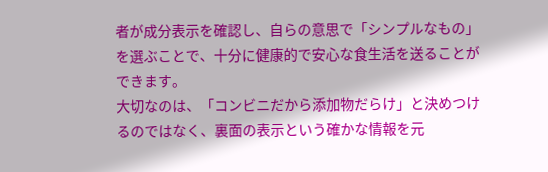者が成分表示を確認し、自らの意思で「シンプルなもの」を選ぶことで、十分に健康的で安心な食生活を送ることができます。
大切なのは、「コンビニだから添加物だらけ」と決めつけるのではなく、裏面の表示という確かな情報を元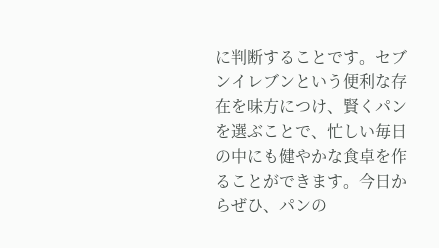に判断することです。セブンイレブンという便利な存在を味方につけ、賢くパンを選ぶことで、忙しい毎日の中にも健やかな食卓を作ることができます。今日からぜひ、パンの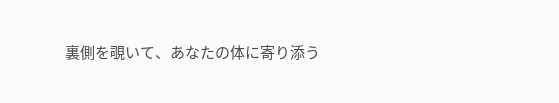裏側を覗いて、あなたの体に寄り添う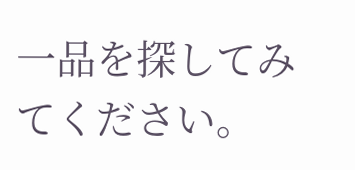一品を探してみてください。